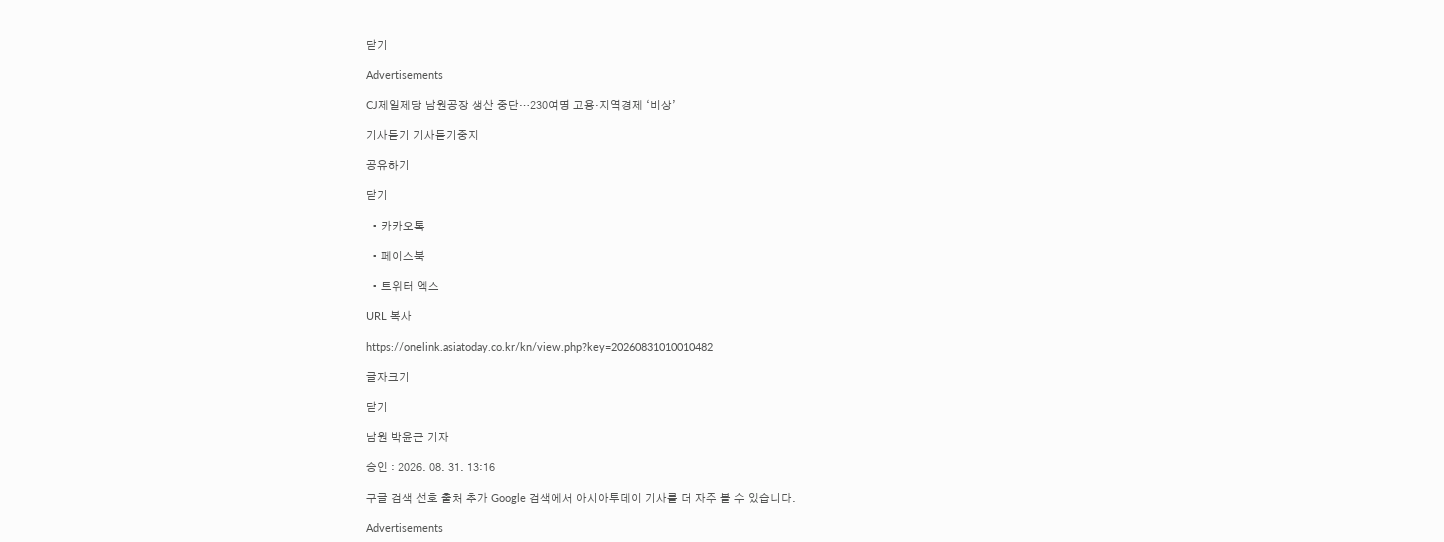닫기

Advertisements

CJ제일제당 남원공장 생산 중단…230여명 고용·지역경제 ‘비상’

기사듣기 기사듣기중지

공유하기

닫기

  • 카카오톡

  • 페이스북

  • 트위터 엑스

URL 복사

https://onelink.asiatoday.co.kr/kn/view.php?key=20260831010010482

글자크기

닫기

남원 박윤근 기자

승인 : 2026. 08. 31. 13:16

구글 검색 선호 출처 추가 Google 검색에서 아시아투데이 기사를 더 자주 볼 수 있습니다.

Advertisements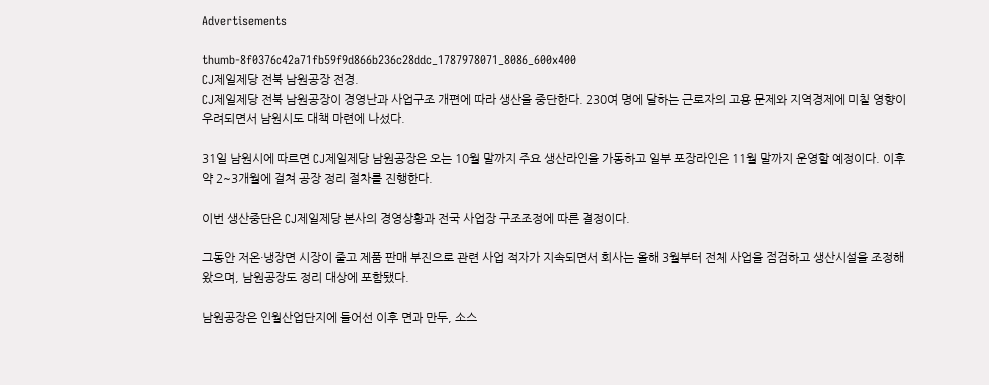Advertisements

thumb-8f0376c42a71fb59f9d866b236c28ddc_1787978071_8086_600x400
CJ제일제당 전북 남원공장 전경.
CJ제일제당 전북 남원공장이 경영난과 사업구조 개편에 따라 생산을 중단한다. 230여 명에 달하는 근로자의 고용 문제와 지역경제에 미칠 영향이 우려되면서 남원시도 대책 마련에 나섰다.

31일 남원시에 따르면 CJ제일제당 남원공장은 오는 10월 말까지 주요 생산라인을 가동하고 일부 포장라인은 11월 말까지 운영할 예정이다. 이후 약 2~3개월에 걸쳐 공장 정리 절차를 진행한다.

이번 생산중단은 CJ제일제당 본사의 경영상황과 전국 사업장 구조조정에 따른 결정이다.

그동안 저온·냉장면 시장이 줄고 제품 판매 부진으로 관련 사업 적자가 지속되면서 회사는 올해 3월부터 전체 사업을 점검하고 생산시설을 조정해 왔으며, 남원공장도 정리 대상에 포함됐다.

남원공장은 인월산업단지에 들어선 이후 면과 만두, 소스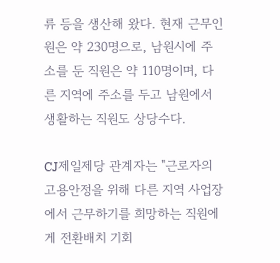류 등을 생산해 왔다. 현재 근무인원은 약 230명으로, 남원시에 주소를 둔 직원은 약 110명이며, 다른 지역에 주소를 두고 남원에서 생활하는 직원도 상당수다.

CJ제일제당 관계자는 "근로자의 고용안정을 위해 다른 지역 사업장에서 근무하기를 희망하는 직원에게 전환배치 기회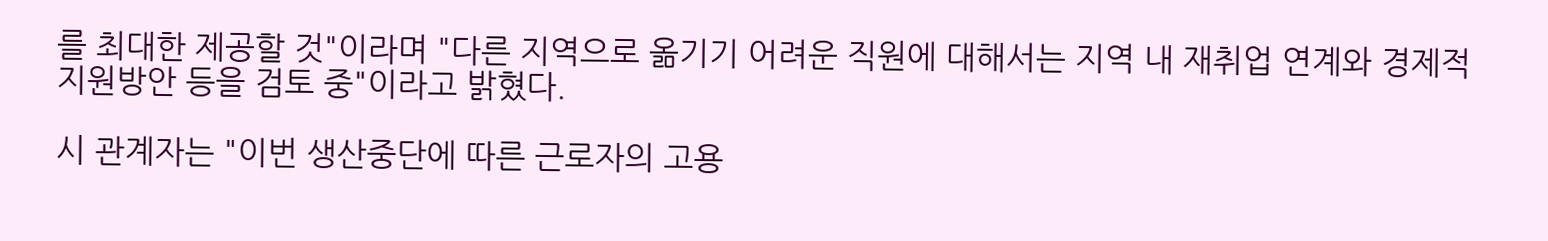를 최대한 제공할 것"이라며 "다른 지역으로 옮기기 어려운 직원에 대해서는 지역 내 재취업 연계와 경제적 지원방안 등을 검토 중"이라고 밝혔다.

시 관계자는 "이번 생산중단에 따른 근로자의 고용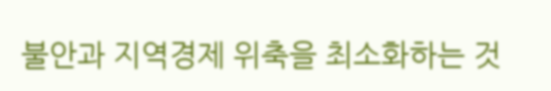불안과 지역경제 위축을 최소화하는 것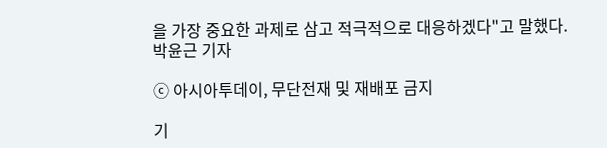을 가장 중요한 과제로 삼고 적극적으로 대응하겠다"고 말했다.
박윤근 기자

ⓒ 아시아투데이, 무단전재 및 재배포 금지

기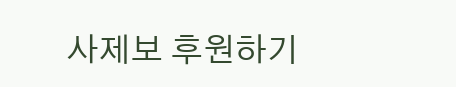사제보 후원하기